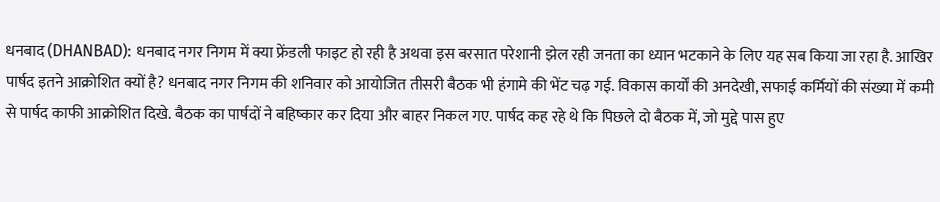धनबाद (DHANBAD): धनबाद नगर निगम में क्या फ्रेंडली फाइट हो रही है अथवा इस बरसात परेशानी झेल रही जनता का ध्यान भटकाने के लिए यह सब किया जा रहा है. आखिर पार्षद इतने आक्रोशित क्यों है? धनबाद नगर निगम की शनिवार को आयोजित तीसरी बैठक भी हंगामे की भेंट चढ़ गई. विकास कार्यों की अनदेखी, सफाई कर्मियों की संख्या में कमी से पार्षद काफी आक्रोशित दिखे. बैठक का पार्षदों ने बहिष्कार कर दिया और बाहर निकल गए. पार्षद कह रहे थे कि पिछले दो बैठक में, जो मुद्दे पास हुए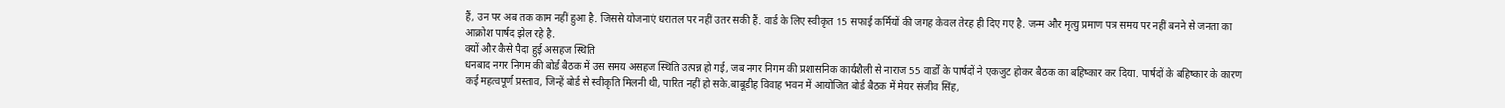हैं, उन पर अब तक काम नहीं हुआ है. जिससे योजनाएं धरातल पर नहीं उतर सकी हैं. वार्ड के लिए स्वीकृत 15 सफाई कर्मियों की जगह केवल तेरह ही दिए गए है. जन्म और मृत्यु प्रमाण पत्र समय पर नहीं बनने से जनता का आक्रोश पार्षद झेल रहे है.
क्यों और कैसे पैदा हुई असहज स्थिति
धनबाद नगर निगम की बोर्ड बैठक में उस समय असहज स्थिति उत्पन्न हो गई, जब नगर निगम की प्रशासनिक कार्यशैली से नाराज 55 वार्डों के पार्षदों ने एकजुट होकर बैठक का बहिष्कार कर दिया. पार्षदों के बहिष्कार के कारण कई महत्वपूर्ण प्रस्ताव, जिन्हें बोर्ड से स्वीकृति मिलनी थी, पारित नहीं हो सके.बाबूडीह विवाह भवन में आयोजित बोर्ड बैठक में मेयर संजीव सिंह,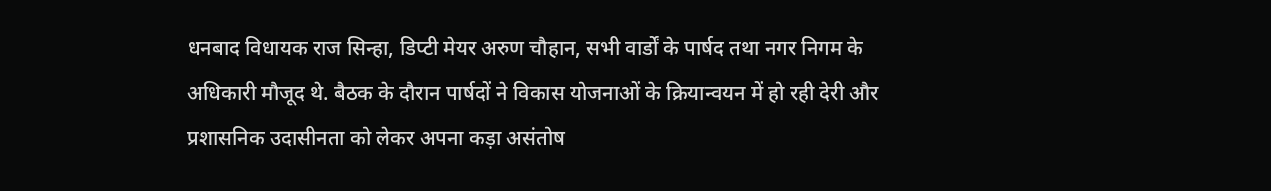धनबाद विधायक राज सिन्हा, डिप्टी मेयर अरुण चौहान, सभी वार्डों के पार्षद तथा नगर निगम के अधिकारी मौजूद थे. बैठक के दौरान पार्षदों ने विकास योजनाओं के क्रियान्वयन में हो रही देरी और प्रशासनिक उदासीनता को लेकर अपना कड़ा असंतोष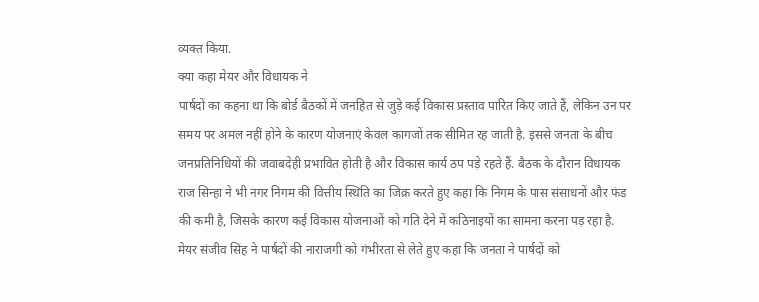व्यक्त किया.
क्या कहा मेयर और विधायक ने
पार्षदों का कहना था कि बोर्ड बैठकों में जनहित से जुड़े कई विकास प्रस्ताव पारित किए जाते हैं, लेकिन उन पर समय पर अमल नहीं होने के कारण योजनाएं केवल कागजों तक सीमित रह जाती है. इससे जनता के बीच जनप्रतिनिधियों की जवाबदेही प्रभावित होती है और विकास कार्य ठप पड़े रहते हैं. बैठक के दौरान विधायक राज सिन्हा ने भी नगर निगम की वित्तीय स्थिति का जिक्र करते हुए कहा कि निगम के पास संसाधनों और फंड की कमी है, जिसके कारण कई विकास योजनाओं को गति देने में कठिनाइयों का सामना करना पड़ रहा है. मेयर संजीव सिंह ने पार्षदों की नाराजगी को गंभीरता से लेते हुए कहा कि जनता ने पार्षदों को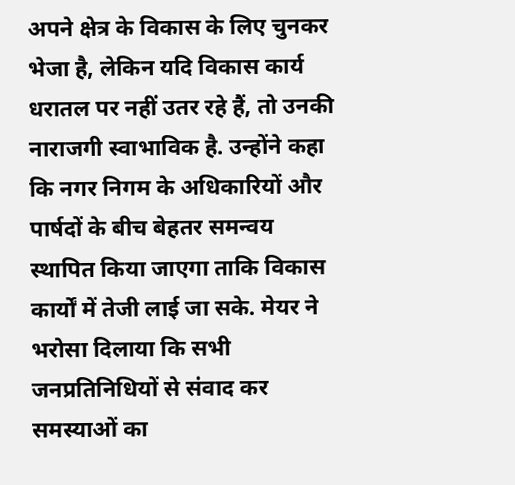अपने क्षेत्र के विकास के लिए चुनकर भेजा है, लेकिन यदि विकास कार्य धरातल पर नहीं उतर रहे हैं, तो उनकी नाराजगी स्वाभाविक है. उन्होंने कहा कि नगर निगम के अधिकारियों और पार्षदों के बीच बेहतर समन्वय स्थापित किया जाएगा ताकि विकास कार्यों में तेजी लाई जा सके. मेयर ने भरोसा दिलाया कि सभी जनप्रतिनिधियों से संवाद कर समस्याओं का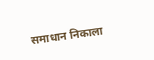समाधान निकाला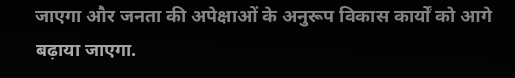जाएगा और जनता की अपेक्षाओं के अनुरूप विकास कार्यों को आगे बढ़ाया जाएगा.